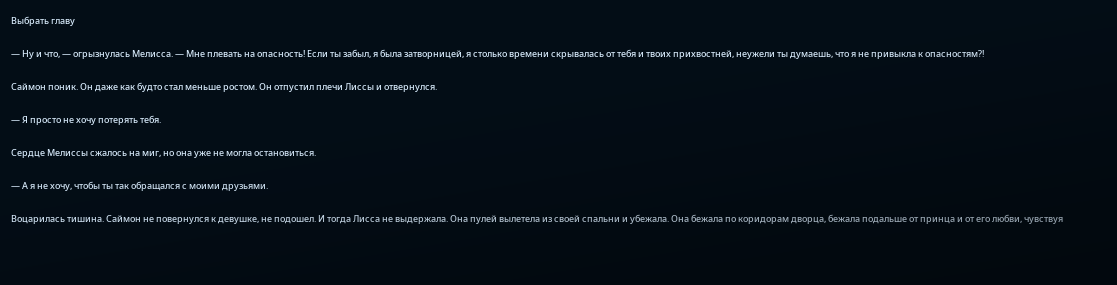Выбрать главу

— Ну и что, — огрызнулась Мелисса. — Мне плевать на опасность! Если ты забыл, я была затворницей, я столько времени скрывалась от тебя и твоих прихвостней, неужели ты думаешь, что я не привыкла к опасностям?!

Саймон поник. Он даже как будто стал меньше ростом. Он отпустил плечи Лиссы и отвернулся.

— Я просто не хочу потерять тебя.

Сердце Мелиссы сжалось на миг, но она уже не могла остановиться.

— А я не хочу, чтобы ты так обращался с моими друзьями.

Воцарилась тишина. Саймон не повернулся к девушке, не подошел. И тогда Лисса не выдержала. Она пулей вылетела из своей спальни и убежала. Она бежала по коридорам дворца, бежала подальше от принца и от его любви, чувствуя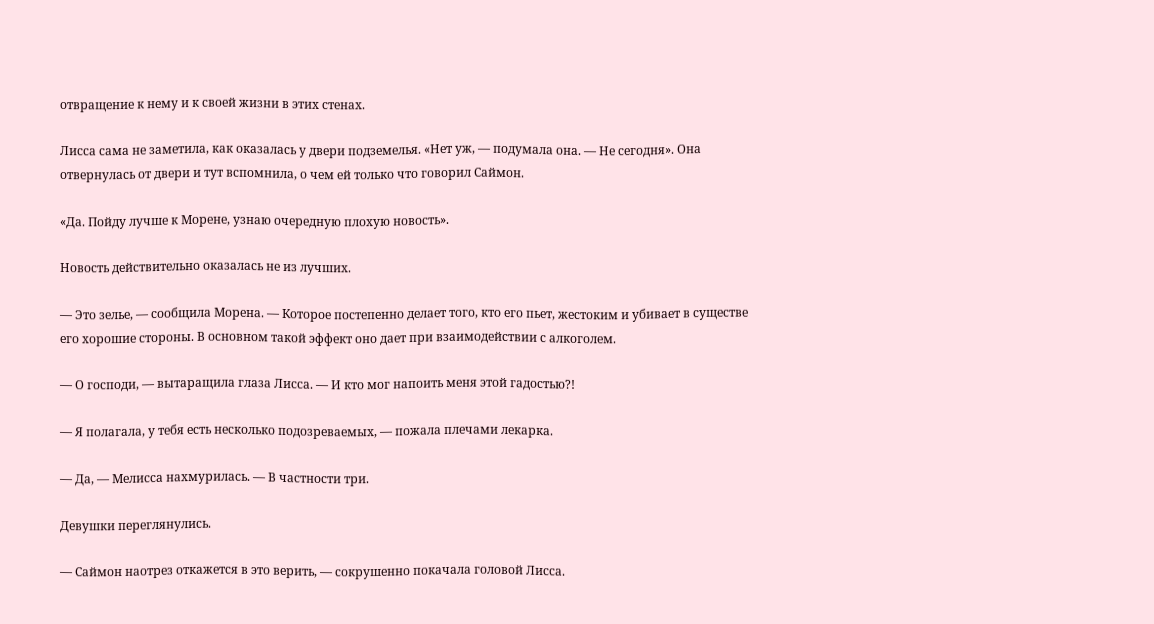отвращение к нему и к своей жизни в этих стенах.

Лисса сама не заметила, как оказалась у двери подземелья. «Нет уж, — подумала она. — Не сегодня». Она отвернулась от двери и тут вспомнила, о чем ей только что говорил Саймон.

«Да. Пойду лучше к Морене, узнаю очередную плохую новость».

Новость действительно оказалась не из лучших.

— Это зелье, — сообщила Морена. — Которое постепенно делает того, кто его пьет, жестоким и убивает в существе его хорошие стороны. В основном такой эффект оно дает при взаимодействии с алкоголем.

— О господи, — вытаращила глаза Лисса. — И кто мог напоить меня этой гадостью?!

— Я полагала, у тебя есть несколько подозреваемых, — пожала плечами лекарка.

— Да, — Мелисса нахмурилась. — В частности три.

Девушки переглянулись.

— Саймон наотрез откажется в это верить, — сокрушенно покачала головой Лисса.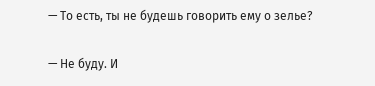— То есть, ты не будешь говорить ему о зелье?

— Не буду. И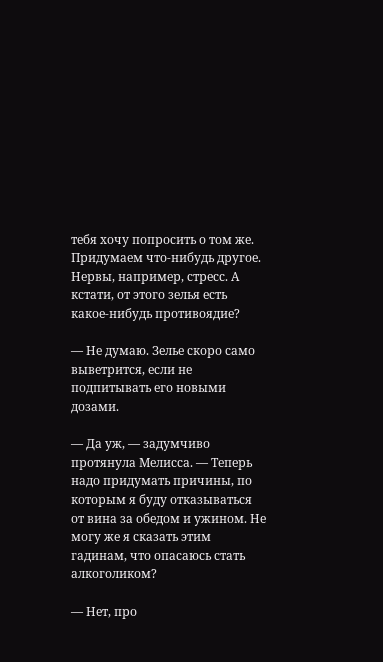тебя хочу попросить о том же. Придумаем что-нибудь другое. Нервы, например, стресс. А кстати, от этого зелья есть какое-нибудь противоядие?

— Не думаю. Зелье скоро само выветрится, если не подпитывать его новыми дозами.

— Да уж, — задумчиво протянула Мелисса. — Теперь надо придумать причины, по которым я буду отказываться от вина за обедом и ужином. Не могу же я сказать этим гадинам, что опасаюсь стать алкоголиком?

— Нет, про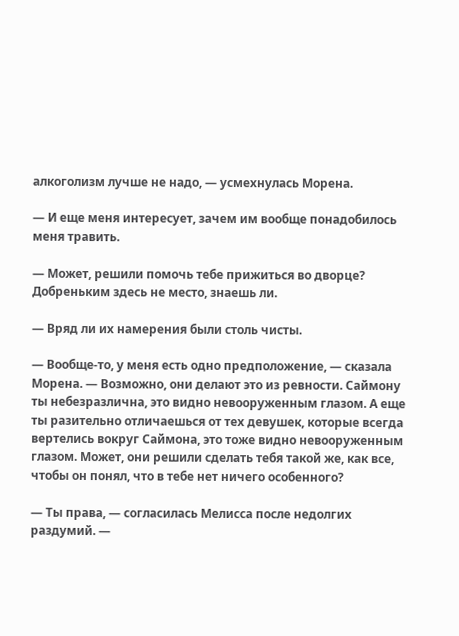алкоголизм лучше не надо, — усмехнулась Морена.

— И еще меня интересует, зачем им вообще понадобилось меня травить.

— Может, решили помочь тебе прижиться во дворце? Добреньким здесь не место, знаешь ли.

— Вряд ли их намерения были столь чисты.

— Вообще-то, у меня есть одно предположение, — сказала Морена. — Возможно, они делают это из ревности. Саймону ты небезразлична, это видно невооруженным глазом. А еще ты разительно отличаешься от тех девушек, которые всегда вертелись вокруг Саймона, это тоже видно невооруженным глазом. Может, они решили сделать тебя такой же, как все, чтобы он понял, что в тебе нет ничего особенного?

— Ты права, — согласилась Мелисса после недолгих раздумий. —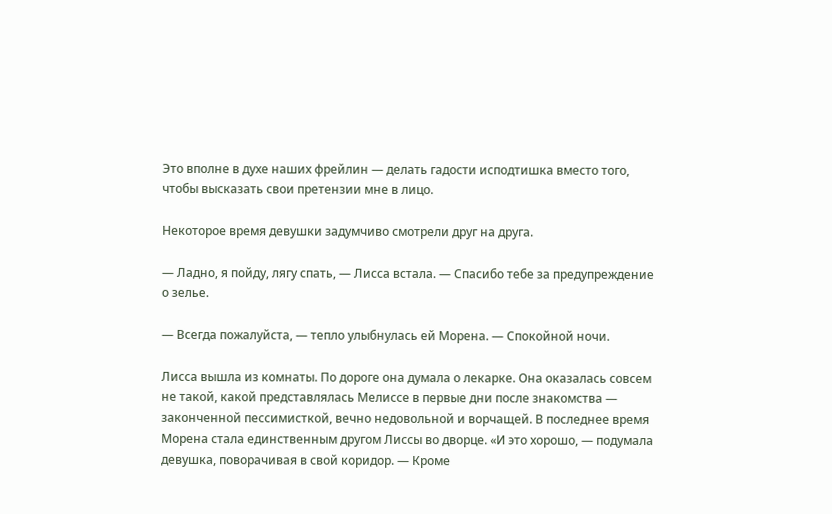Это вполне в духе наших фрейлин — делать гадости исподтишка вместо того, чтобы высказать свои претензии мне в лицо.

Некоторое время девушки задумчиво смотрели друг на друга.

— Ладно, я пойду, лягу спать, — Лисса встала. — Спасибо тебе за предупреждение о зелье.

— Всегда пожалуйста, — тепло улыбнулась ей Морена. — Спокойной ночи.

Лисса вышла из комнаты. По дороге она думала о лекарке. Она оказалась совсем не такой, какой представлялась Мелиссе в первые дни после знакомства — законченной пессимисткой, вечно недовольной и ворчащей. В последнее время Морена стала единственным другом Лиссы во дворце. «И это хорошо, — подумала девушка, поворачивая в свой коридор. — Кроме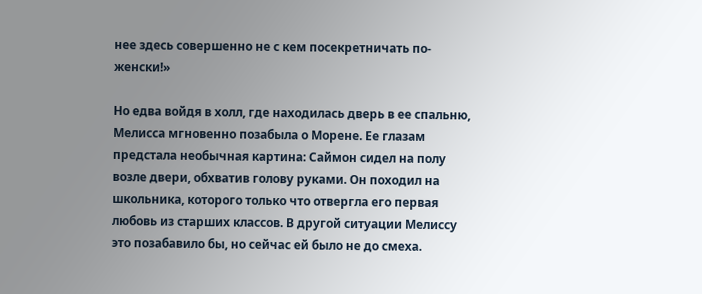нее здесь совершенно не с кем посекретничать по-женски!»

Но едва войдя в холл, где находилась дверь в ее спальню, Мелисса мгновенно позабыла о Морене. Ее глазам предстала необычная картина: Саймон сидел на полу возле двери, обхватив голову руками. Он походил на школьника, которого только что отвергла его первая любовь из старших классов. В другой ситуации Мелиссу это позабавило бы, но сейчас ей было не до смеха.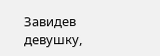Завидев девушку,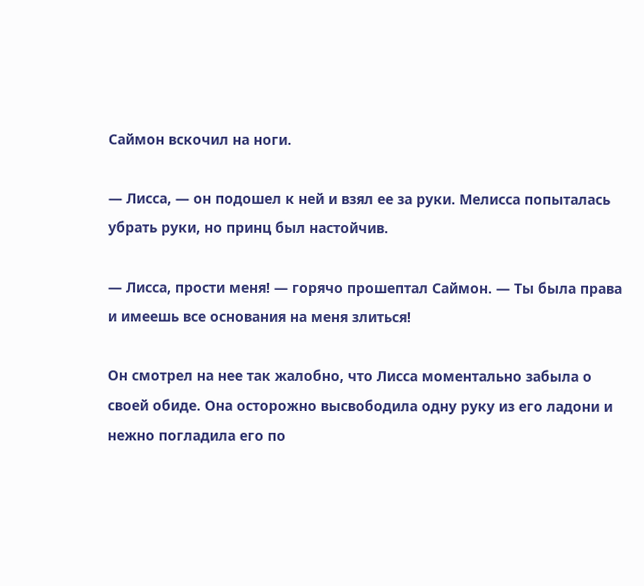Саймон вскочил на ноги.

— Лисса, — он подошел к ней и взял ее за руки. Мелисса попыталась убрать руки, но принц был настойчив.

— Лисса, прости меня! — горячо прошептал Саймон. — Ты была права и имеешь все основания на меня злиться!

Он смотрел на нее так жалобно, что Лисса моментально забыла о своей обиде. Она осторожно высвободила одну руку из его ладони и нежно погладила его по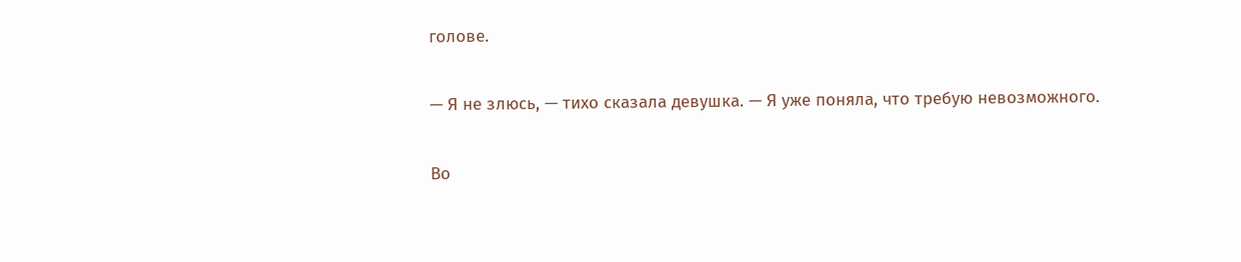голове.

— Я не злюсь, — тихо сказала девушка. — Я уже поняла, что требую невозможного.

Во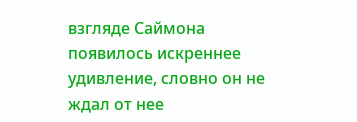взгляде Саймона появилось искреннее удивление, словно он не ждал от нее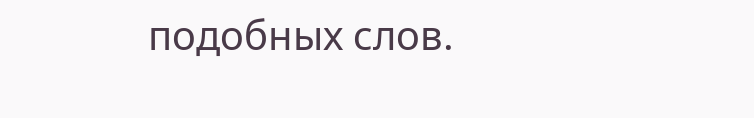подобных слов.